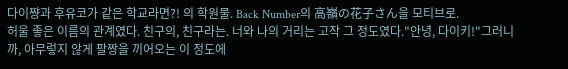다이쨩과 후유코가 같은 학교라면?! 의 학원물. Back Number의 高嶺の花子さん을 모티브로.
허울 좋은 이름의 관계였다. 친구의, 친구라는. 너와 나의 거리는 고작 그 정도였다."안녕, 다이키!"그러니까, 아무렇지 않게 팔짱을 끼어오는 이 정도에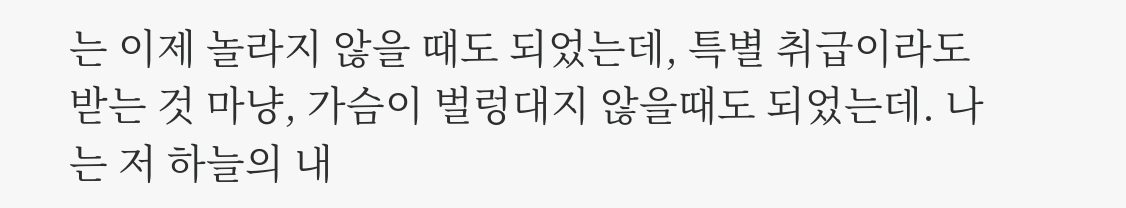는 이제 놀라지 않을 때도 되었는데, 특별 취급이라도 받는 것 마냥, 가슴이 벌렁대지 않을때도 되었는데. 나는 저 하늘의 내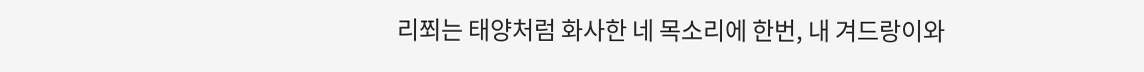리쬐는 태양처럼 화사한 네 목소리에 한번, 내 겨드랑이와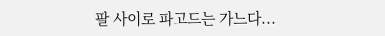팔 사이로 파고드는 가느다...